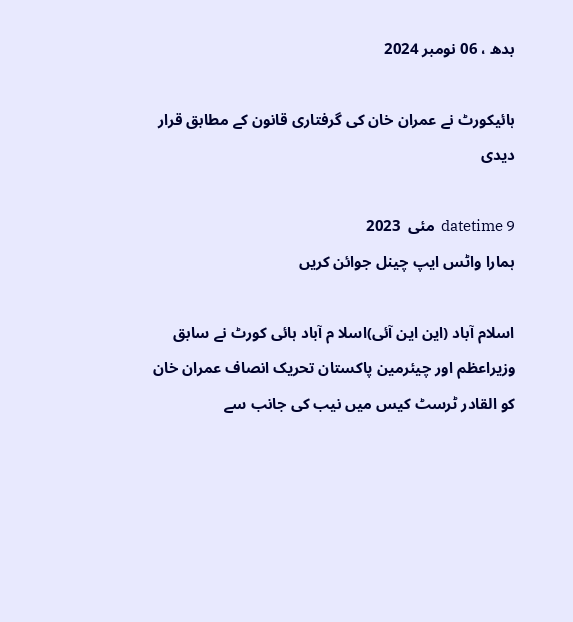بدھ ، 06 نومبر 2024

ہائیکورٹ نے عمران خان کی گرفتاری قانون کے مطابق قرار دیدی

datetime 9  مئی  2023
ہمارا واٹس ایپ چینل جوائن کریں

اسلام آباد (این این آئی)اسلا م آباد ہائی کورٹ نے سابق وزیراعظم اور چیئرمین پاکستان تحریک انصاف عمران خان کو القادر ٹرسٹ کیس میں نیب کی جانب سے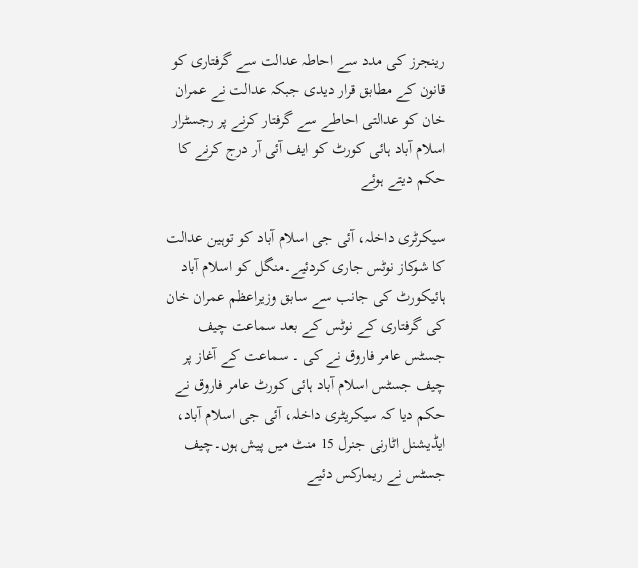رینجرز کی مدد سے احاطہ عدالت سے گرفتاری کو قانون کے مطابق قرار دیدی جبکہ عدالت نے عمران خان کو عدالتی احاطے سے گرفتار کرنے پر رجسٹرار اسلام آباد ہائی کورٹ کو ایف آئی آر درج کرنے کا حکم دیتے ہوئے

سیکرٹری داخلہ، آئی جی اسلام آباد کو توہین عدالت کا شوکاز نوٹس جاری کردئیے۔منگل کو اسلام آباد ہائیکورٹ کی جانب سے سابق وزیراعظم عمران خان کی گرفتاری کے نوٹس کے بعد سماعت چیف جسٹس عامر فاروق نے کی ۔ سماعت کے آغاز پر چیف جسٹس اسلام آباد ہائی کورٹ عامر فاروق نے حکم دیا کہ سیکریٹری داخلہ، آئی جی اسلام آباد، ایڈیشنل اٹارنی جنرل 15 منٹ میں پیش ہوں۔چیف جسٹس نے ریمارکس دئیے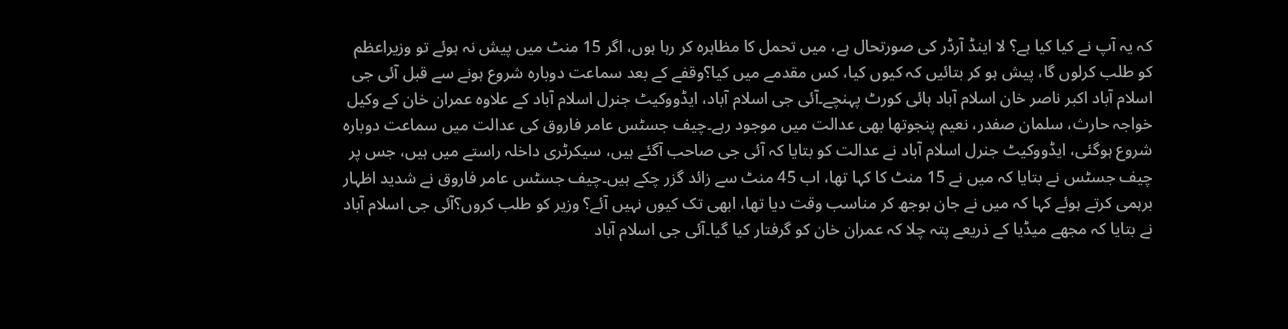کہ یہ آپ نے کیا کیا ہے؟ لا اینڈ آرڈر کی صورتحال ہے، میں تحمل کا مظاہرہ کر رہا ہوں، اگر 15 منٹ میں پیش نہ ہوئے تو وزیراعظم کو طلب کرلوں گا، پیش ہو کر بتائیں کہ کیوں کیا، کس مقدمے میں کیا؟وقفے کے بعد سماعت دوبارہ شروع ہونے سے قبل آئی جی اسلام آباد اکبر ناصر خان اسلام آباد ہائی کورٹ پہنچے۔آئی جی اسلام آباد، ایڈووکیٹ جنرل اسلام آباد کے علاوہ عمران خان کے وکیل خواجہ حارث، سلمان صفدر، نعیم پنجوتھا بھی عدالت میں موجود رہے۔چیف جسٹس عامر فاروق کی عدالت میں سماعت دوبارہ شروع ہوگئی، ایڈووکیٹ جنرل اسلام آباد نے عدالت کو بتایا کہ آئی جی صاحب آگئے ہیں، سیکرٹری داخلہ راستے میں ہیں، جس پر چیف جسٹس نے بتایا کہ میں نے 15 منٹ کا کہا تھا، اب 45 منٹ سے زائد گزر چکے ہیں۔چیف جسٹس عامر فاروق نے شدید اظہار برہمی کرتے ہوئے کہا کہ میں نے جان بوجھ کر مناسب وقت دیا تھا، ابھی تک کیوں نہیں آئے؟ وزیر کو طلب کروں؟آئی جی اسلام آباد نے بتایا کہ مجھے میڈیا کے ذریعے پتہ چلا کہ عمران خان کو گرفتار کیا گیا۔آئی جی اسلام آباد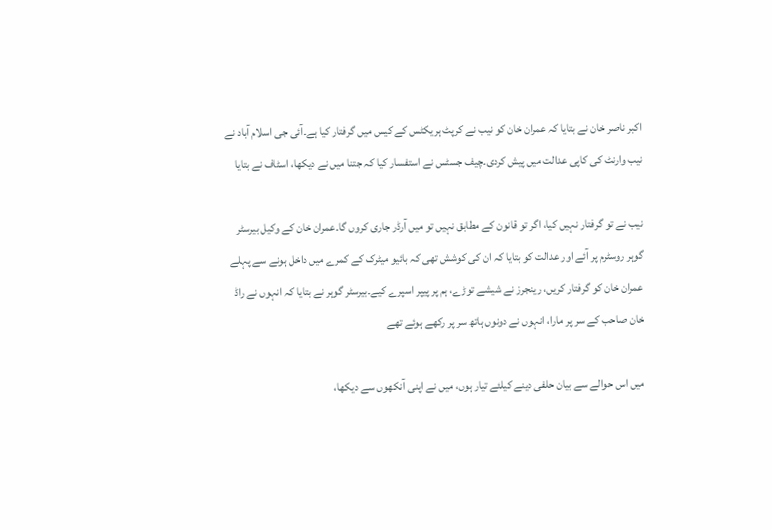اکبر ناصر خان نے بتایا کہ عمران خان کو نیب نے کرپٹ ہریکٹس کے کیس میں گرفتار کیا ہے۔آئی جی اسلام آباد نے نیب وارنٹ کی کاپی عدالت میں پیش کردی۔چیف جسٹس نے استفسار کیا کہ جتنا میں نے دیکھا، اسٹاف نے بتایا

نیب نے تو گرفتار نہیں کیا، اگر تو قانون کے مطابق نہیں تو میں آرڈر جاری کروں گا۔عمران خان کے وکیل بیرسٹر گوہر روسٹرم پر آئے اور عدالت کو بتایا کہ ان کی کوشش تھی کہ بائیو میٹرک کے کمرے میں داخل ہونے سے پہلے عمران خان کو گرفتار کریں، رینجرز نے شیشے توڑے، ہم پر پیپر اسپرے کیے۔بیرسٹر گوہر نے بتایا کہ انہوں نے راڈ خان صاحب کے سر پر مارا، انہوں نے دونوں ہاتھ سر پر رکھے ہوئے تھے

میں اس حوالے سے بیان حلفی دینے کیلئے تیار ہوں، میں نے اپنی آنکھوں سے دیکھا،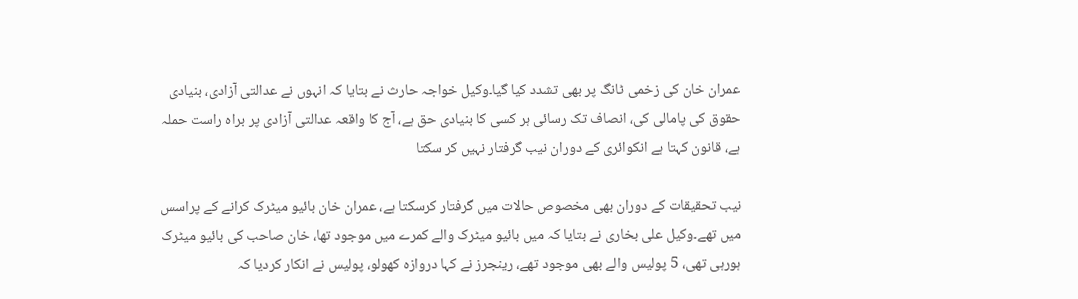عمران خان کی زخمی ٹانگ پر بھی تشدد کیا گیا۔وکیل خواجہ حارث نے بتایا کہ انہوں نے عدالتی آزادی، بنیادی حقوق کی پامالی کی، انصاف تک رسائی ہر کسی کا بنیادی حق ہے، آج کا واقعہ عدالتی آزادی پر براہ راست حملہ ہے، قانون کہتا ہے انکوائری کے دوران نیب گرفتار نہیں کر سکتا

نیب تحقیقات کے دوران بھی مخصوص حالات میں گرفتار کرسکتا ہے، عمران خان بائیو میٹرک کرانے کے پراسس میں تھے۔وکیل علی بخاری نے بتایا کہ میں بائیو میٹرک والے کمرے میں موجود تھا، خان صاحب کی بائیو میٹرک ہورہی تھی، 5 پولیس والے بھی موجود تھے، رینجرز نے کہا دروازہ کھولو، پولیس نے انکار کردیا کہ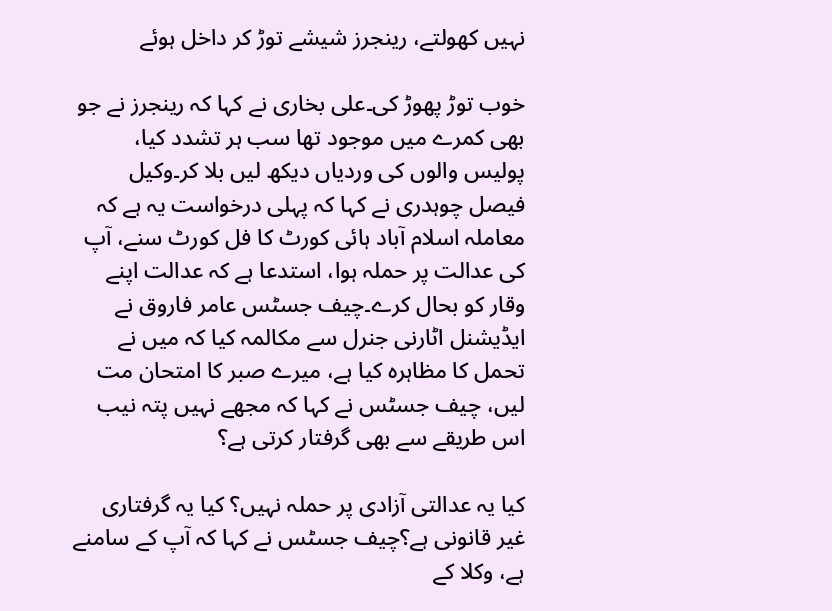نہیں کھولتے، رینجرز شیشے توڑ کر داخل ہوئے

خوب توڑ پھوڑ کی۔علی بخاری نے کہا کہ رینجرز نے جو بھی کمرے میں موجود تھا سب ہر تشدد کیا، پولیس والوں کی وردیاں دیکھ لیں بلا کر۔وکیل فیصل چوہدری نے کہا کہ پہلی درخواست یہ ہے کہ معاملہ اسلام آباد ہائی کورٹ کا فل کورٹ سنے، آپ کی عدالت پر حملہ ہوا، استدعا ہے کہ عدالت اپنے وقار کو بحال کرے۔چیف جسٹس عامر فاروق نے ایڈیشنل اٹارنی جنرل سے مکالمہ کیا کہ میں نے تحمل کا مظاہرہ کیا ہے، میرے صبر کا امتحان مت لیں، چیف جسٹس نے کہا کہ مجھے نہیں پتہ نیب اس طریقے سے بھی گرفتار کرتی ہے؟

کیا یہ عدالتی آزادی پر حملہ نہیں؟ کیا یہ گرفتاری غیر قانونی ہے؟چیف جسٹس نے کہا کہ آپ کے سامنے ہے، وکلا کے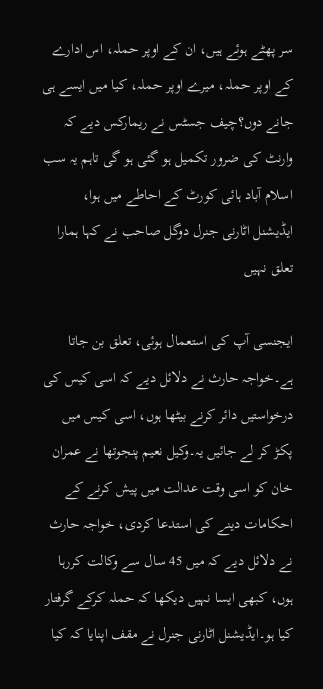سر پھٹے ہوئے ہیں، ان کے اوپر حملہ، اس ادارے کے اوپر حملہ، میرے اوپر حملہ، کیا میں ایسے ہی جانے دوں؟چیف جسٹس نے ریمارکس دیے کہ وارنٹ کی ضرور تکمیل ہو گئی ہو گی تاہم یہ سب اسلام آباد ہائی کورٹ کے احاطے میں ہوا، ایڈیشنل اٹارنی جنرل دوگل صاحب نے کہا ہمارا تعلق نہیں

ایجنسی آپ کی استعمال ہوئی، تعلق بن جاتا ہے۔خواجہ حارث نے دلائل دیے کہ اسی کیس کی درخواستیں دائر کرنے بیٹھا ہوں، اسی کیس میں پکڑ کر لے جائیں یہ۔وکیل نعیم پنجوتھا نے عمران خان کو اسی وقت عدالت میں پیش کرنے کے احکامات دینے کی استدعا کردی، خواجہ حارث نے دلائل دیے کہ میں 45 سال سے وکالت کررہا ہوں، کبھی ایسا نہیں دیکھا کہ حملہ کرکے گرفتار کیا ہو۔ایڈیشنل اٹارنی جنرل نے مقف اپنایا کہ کیا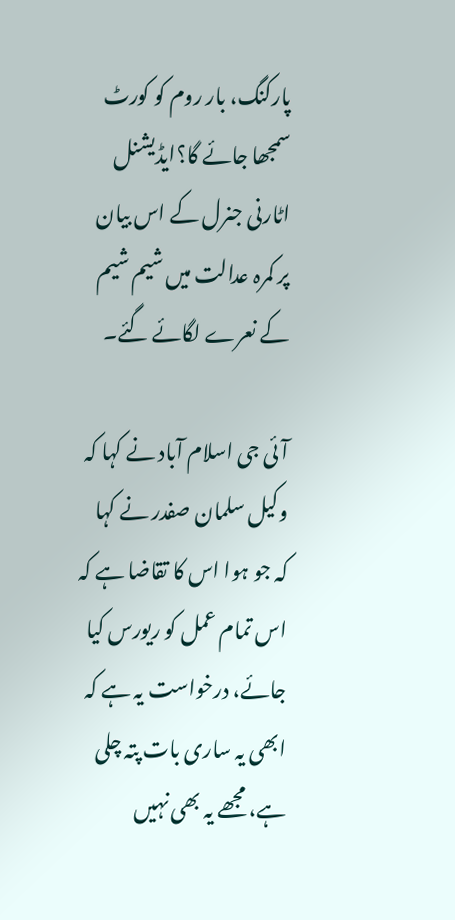پارکنگ، بار روم کو کورٹ سمجھا جائے گا؟ایڈیشنل اٹارنی جنرل کے اس بیان پر کمرہ عدالت میں شیم شیم کے نعرے لگائے گئے۔

آئی جی اسلام آباد نے کہا کہ وکیل سلمان صفدر نے کہا کہ جو ہوا اس کا تقاضا ہے کہ اس تمام عمل کو ریورس کیا جائے، درخواست یہ ہے کہ ابھی یہ ساری بات پتہ چلی ہے، مجھے یہ بھی نہیں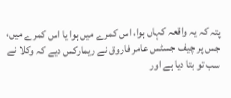پتہ کہ یہ واقعہ کہاں ہوا، اس کمرے میں ہوا یا اس کمرے میں، جس پر چیف جسٹس عامر فاروق نے ریمارکس دیے کہ وکلا نے سب تو بتا دیا ہے اور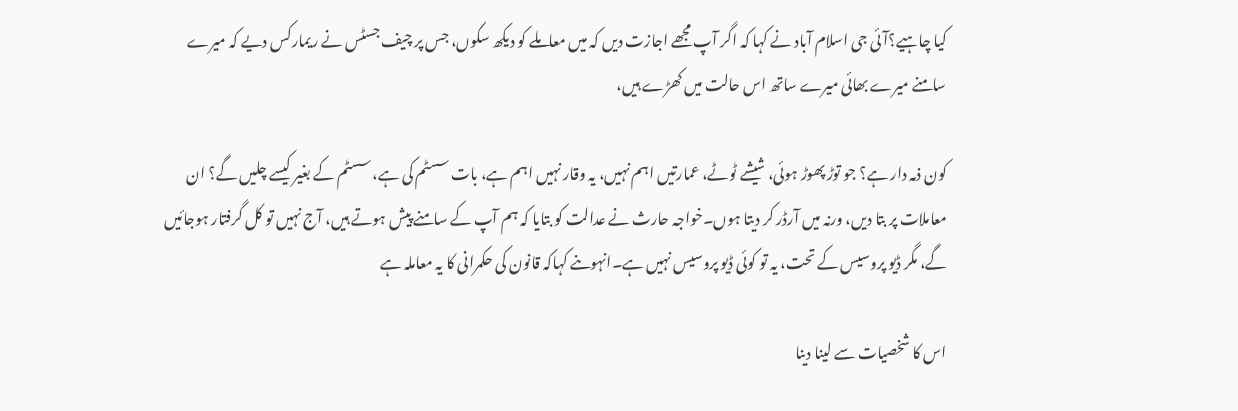کیا چاہیے؟آئی جی اسلام آباد نے کہا کہ اگر آپ مجھے اجازت دیں کہ میں معاملے کو دیکھ سکوں، جس پر چیف جسٹس نے ریمارکس دیے کہ میرے سامنے میرے بھائی میرے ساتھ اس حالت میں کھڑے ہیں،

کون ذمہ دار ہے؟ جو توڑ پھوڑ ہوئی، شیشے ٹوٹے، عمارتیں اہم نہیں، یہ وقار نہیں اہم ہے، بات سسٹم کی ہے، سسٹم کے بغیر کیسے چلیں گے؟ ان معاملات پر بتا دیں، ورنہ میں آرڈر کر دیتا ہوں۔خواجہ حارث نے عدالت کو بتایا کہ ہم آپ کے سامنے پیش ہوتے ہیں، آج نہیں تو کل گرفتار ہوجائیں گے، مگر ڈیو پروسیس کے تحت، یہ تو کوئی ڈیو پروسیس نہیں ہے۔انہوںنے کہاکہ قانون کی حکمرانی کا یہ معاملہ ہے

اس کا شخصیات سے لینا دینا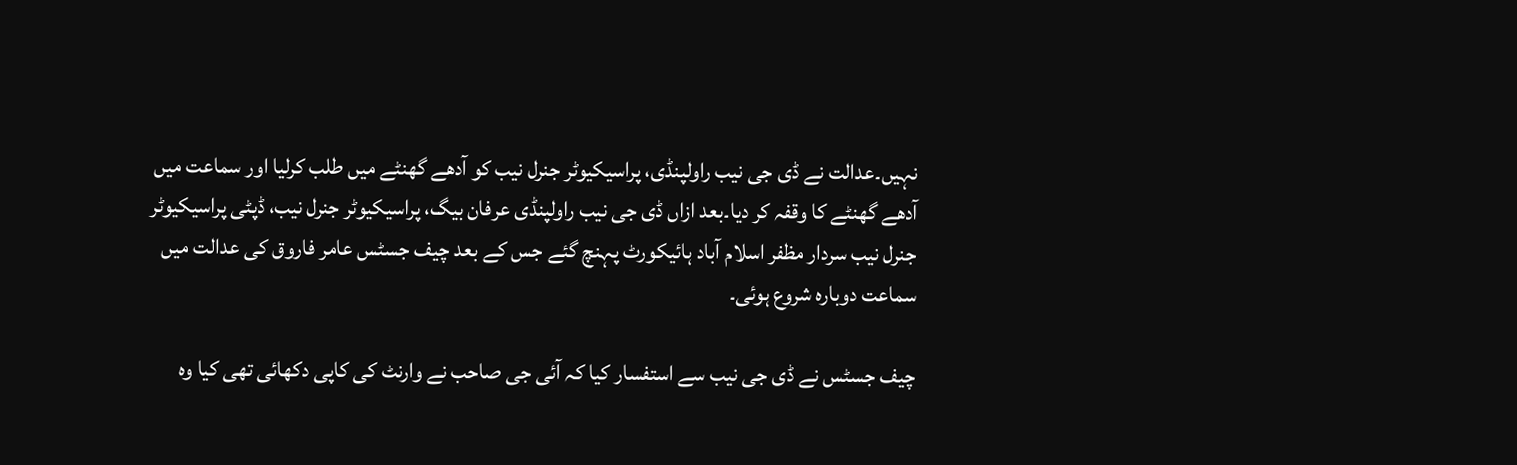نہیں۔عدالت نے ڈی جی نیب راولپنڈی، پراسیکیوٹر جنرل نیب کو آدھے گھنٹے میں طلب کرلیا اور سماعت میں آدھے گھنٹے کا وقفہ کر دیا۔بعد ازاں ڈی جی نیب راولپنڈی عرفان بیگ، پراسیکیوٹر جنرل نیب، ڈپٹی پراسیکیوٹر جنرل نیب سردار مظفر اسلام آباد ہائیکورٹ پہنچ گئے جس کے بعد چیف جسٹس عامر فاروق کی عدالت میں سماعت دوبارہ شروع ہوئی۔

چیف جسٹس نے ڈی جی نیب سے استفسار کیا کہ آئی جی صاحب نے وارنٹ کی کاپی دکھائی تھی کیا وہ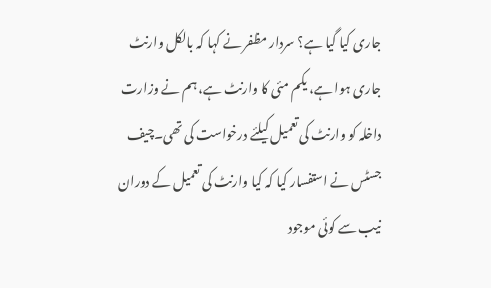جاری کیا گیا ہے؟ سردار مظفر نے کہا کہ بالکل وارنٹ جاری ہوا ہے، یکم مئی کا وارنٹ ہے، ہم نے وزارت داخلہ کو وارنٹ کی تعمیل کیلئے درخواست کی تھی۔چیف جسٹس نے استفسار کیا کہ کیا وارنٹ کی تعمیل کے دوران نیب سے کوئی موجود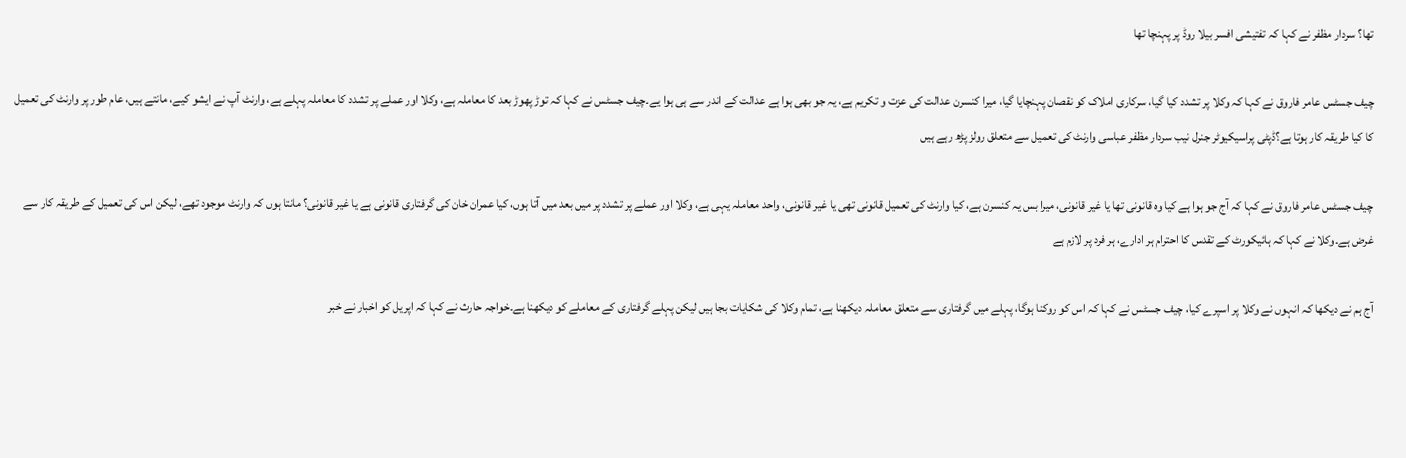تھا؟ سردار مظفر نے کہا کہ تفتیشی افسر بیلا روڈ پر پہنچا تھا

چیف جسٹس عامر فاروق نے کہا کہ وکلا پر تشدد کیا گیا، سرکاری املاک کو نقصان پہنچایا گیا، میرا کنسرن عدالت کی عزت و تکریم ہے، یہ جو بھی ہوا ہے عدالت کے اندر سے ہی ہوا یے۔چیف جسٹس نے کہا کہ توڑ پھوڑ بعد کا معاملہ ہے، وکلا اور عملے پر تشدد کا معاملہ پہلے ہے، وارنٹ آپ نے ایشو کیے، مانتے ہیں، عام طور پر وارنٹ کی تعمیل کا کیا طریقہ کار ہوتا ہے؟ڈپٹی پراسیکیوٹر جنرل نیب سردار مظفر عباسی وارنٹ کی تعمیل سے متعلق رولز پڑھ رہے ہیں

چیف جسٹس عامر فاروق نے کہا کہ آج جو ہوا ہے کیا وہ قانونی تھا یا غیر قانونی، میرا بس یہ کنسرن ہے، کیا وارنٹ کی تعمیل قانونی تھی یا غیر قانونی، واحد معاملہ یہی ہے، وکلا اور عملے پر تشدد پر میں بعد میں آتا ہوں، کیا عمران خان کی گرفتاری قانونی ہے یا غیر قانونی؟ مانتا ہوں کہ وارنٹ موجود تھے، لیکن اس کی تعمیل کے طریقہ کار سے غرض ہے۔وکلا نے کہا کہ ہائیکورٹ کے تقدس کا احترام ہر ادارے، ہر فرد پر لازم ہے

آج ہم نے دیکھا کہ انہوں نے وکلا پر اسپرے کیا، چیف جسٹس نے کہا کہ اس کو روکنا ہوگا، پہلے میں گرفتاری سے متعلق معاملہ دیکھنا ہے، تمام وکلا کی شکایات بجا ہیں لیکن پہلے گرفتاری کے معاملے کو دیکھنا ہے۔خواجہ حارث نے کہا کہ اپریل کو اخبار نے خبر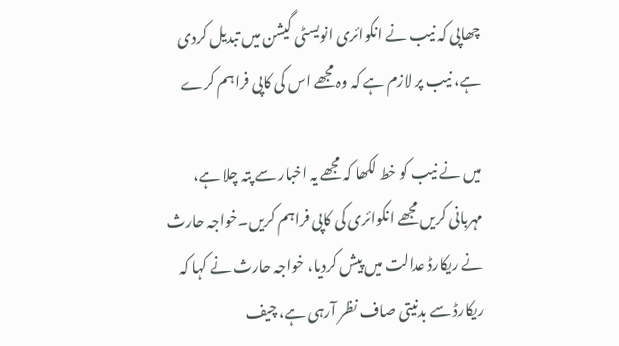چھاپی کہ نیب نے انکوائری انویسٹی گیشن میں تبدیل کردی ہے، نیب پر لازم ہے کہ وہ مجھے اس کی کاپی فراہم کرے

میں نے نیب کو خط لکھا کہ مجھے یہ اخبار سے پتہ چلا ہے، مہربانی کریں مجھے انکوائری کی کاپی فراہم کریں۔خواجہ حارث نے ریکارڈ عدالت میں پیش کردیا، خواجہ حارث نے کہا کہ ریکارڈ سے بدنیتی صاف نظر آرہی ہے، چیف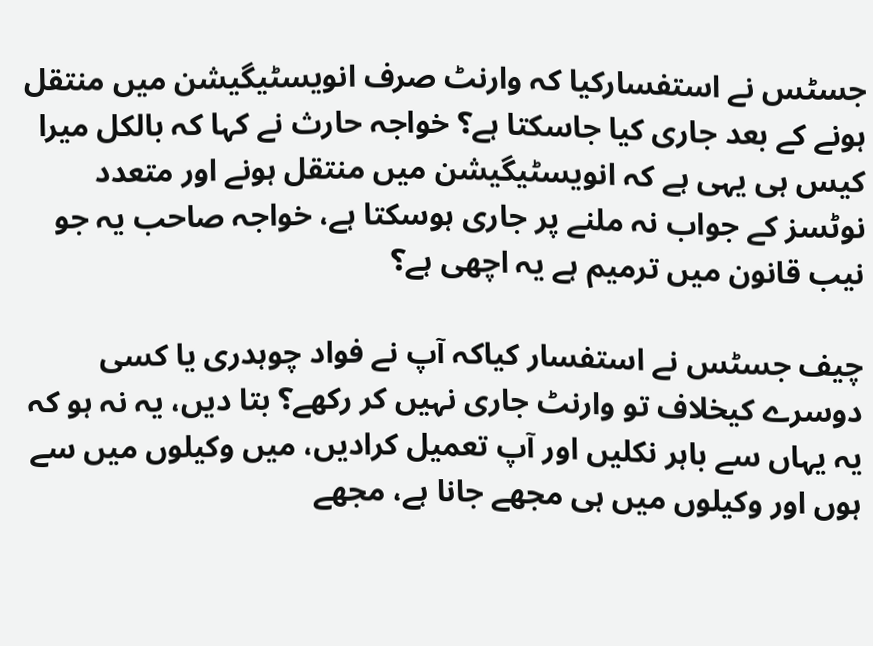جسٹس نے استفسارکیا کہ وارنٹ صرف انویسٹیگیشن میں منتقل ہونے کے بعد جاری کیا جاسکتا ہے؟ خواجہ حارث نے کہا کہ بالکل میرا کیس ہی یہی ہے کہ انویسٹیگیشن میں منتقل ہونے اور متعدد نوٹسز کے جواب نہ ملنے پر جاری ہوسکتا ہے، خواجہ صاحب یہ جو نیب قانون میں ترمیم ہے یہ اچھی ہے؟

چیف جسٹس نے استفسار کیاکہ آپ نے فواد چوہدری یا کسی دوسرے کیخلاف تو وارنٹ جاری نہیں کر رکھے؟ بتا دیں، یہ نہ ہو کہ یہ یہاں سے باہر نکلیں اور آپ تعمیل کرادیں، میں وکیلوں میں سے ہوں اور وکیلوں میں ہی مجھے جانا ہے، مجھے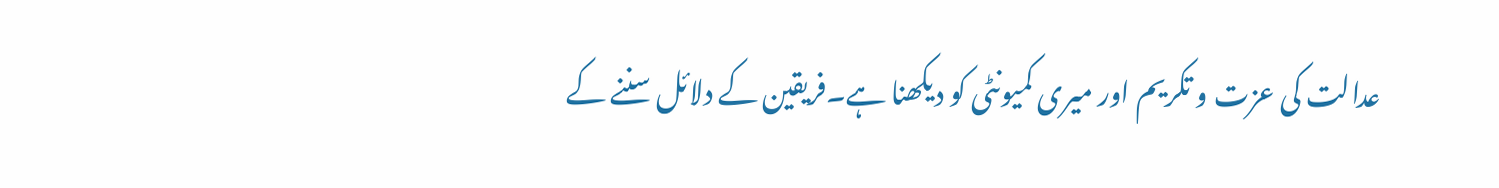عدالت کی عزت و تکریم اور میری کمیونٹی کو دیکھنا ہے۔فریقین کے دلائل سننے کے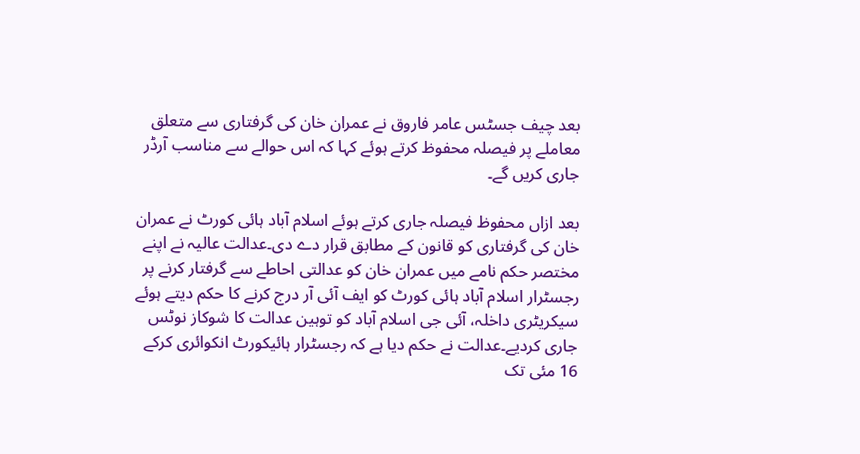بعد چیف جسٹس عامر فاروق نے عمران خان کی گرفتاری سے متعلق معاملے پر فیصلہ محفوظ کرتے ہوئے کہا کہ اس حوالے سے مناسب آرڈر جاری کریں گے۔

بعد ازاں محفوظ فیصلہ جاری کرتے ہوئے اسلام آباد ہائی کورٹ نے عمران خان کی گرفتاری کو قانون کے مطابق قرار دے دی۔عدالت عالیہ نے اپنے مختصر حکم نامے میں عمران خان کو عدالتی احاطے سے گرفتار کرنے پر رجسٹرار اسلام آباد ہائی کورٹ کو ایف آئی آر درج کرنے کا حکم دیتے ہوئے سیکریٹری داخلہ، آئی جی اسلام آباد کو توہین عدالت کا شوکاز نوٹس جاری کردیے۔عدالت نے حکم دیا ہے کہ رجسٹرار ہائیکورٹ انکوائری کرکے 16 مئی تک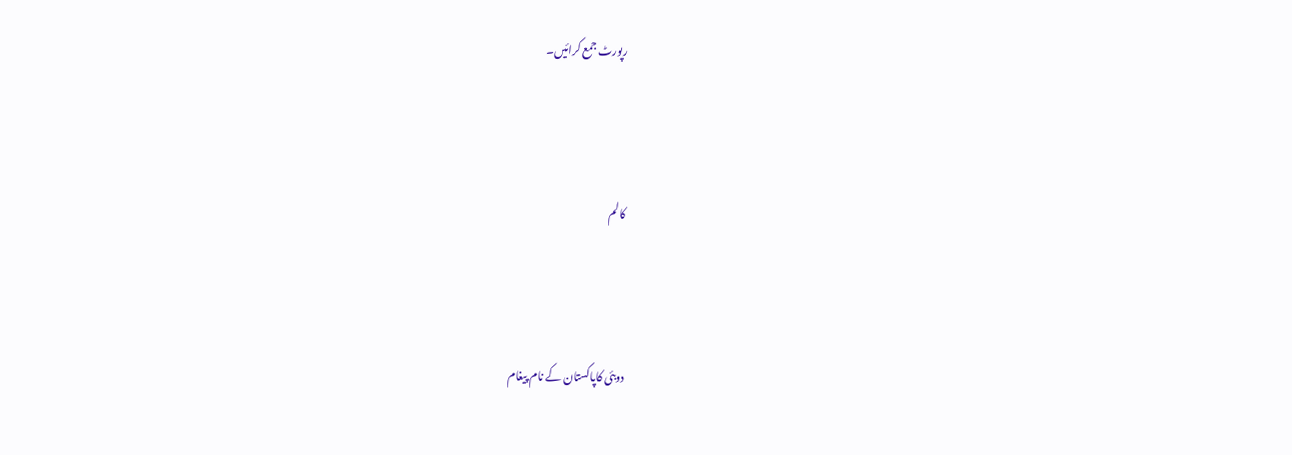رپورٹ جمع کرائیں۔



کالم



دوبئی کاپاکستان کے نام پیغام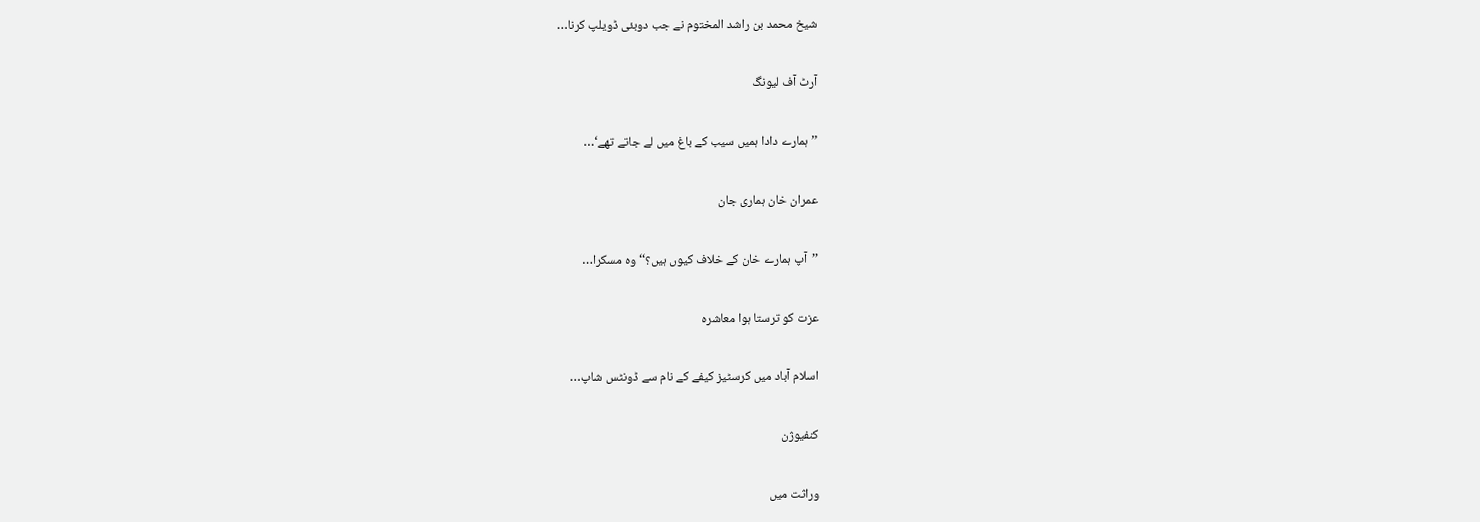شیخ محمد بن راشد المختوم نے جب دوبئی ڈویلپ کرنا…

آرٹ آف لیونگ

’’ہمارے دادا ہمیں سیب کے باغ میں لے جاتے تھے‘…

عمران خان ہماری جان

’’آپ ہمارے خان کے خلاف کیوں ہیں؟‘‘ وہ مسکرا…

عزت کو ترستا ہوا معاشرہ

اسلام آباد میں کرسٹیز کیفے کے نام سے ڈونٹس شاپ…

کنفیوژن

وراثت میں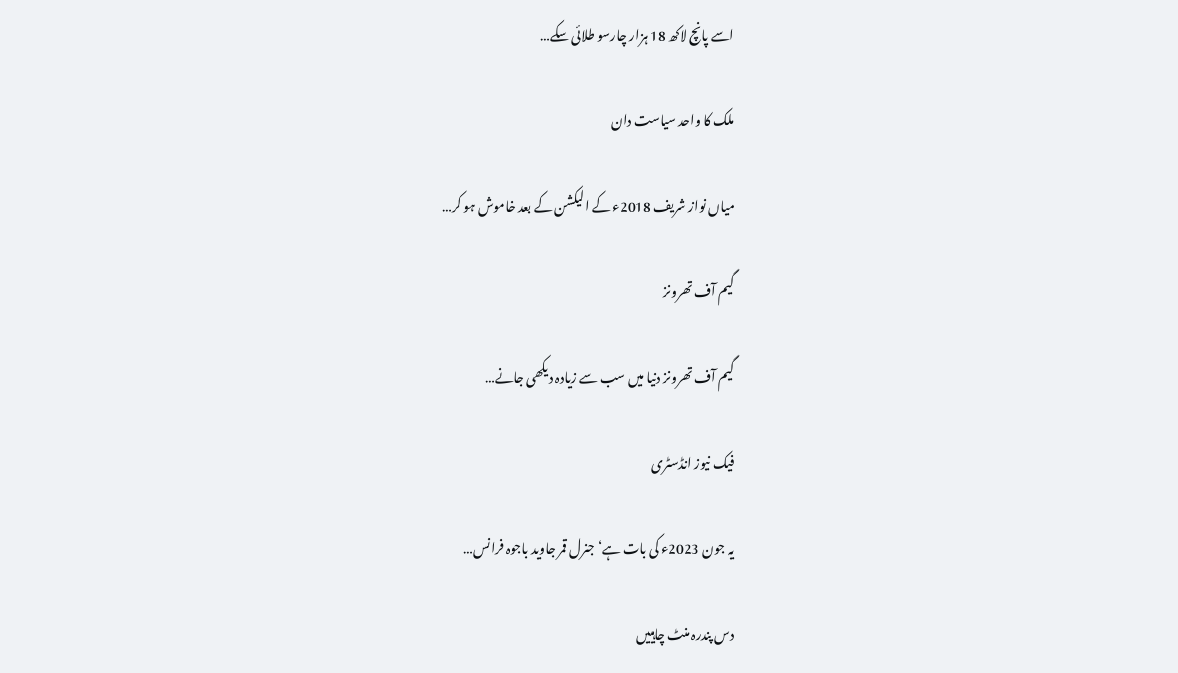اسے پانچ لاکھ 18 ہزار چارسو طلائی سکے…

ملک کا واحد سیاست دان

میاں نواز شریف 2018ء کے الیکشن کے بعد خاموش ہو کر…

گیم آف تھرونز

گیم آف تھرونز دنیا میں سب سے زیادہ دیکھی جانے…

فیک نیوز انڈسٹری

یہ جون 2023ء کی بات ہے‘ جنرل قمر جاوید باجوہ فرانس…

دس پندرہ منٹ چاہییں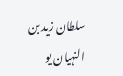سلطان زید بن النہیان یو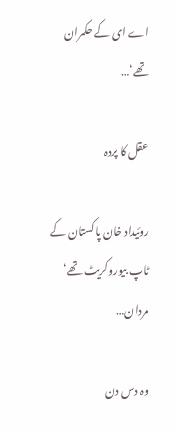اے ای کے حکمران تھے‘…

عقل کا پردہ

روئیداد خان پاکستان کے ٹاپ بیوروکریٹ تھے‘ مردان…

وہ دس دن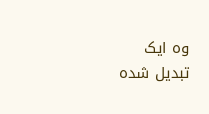وہ ایک تبدیل شدہ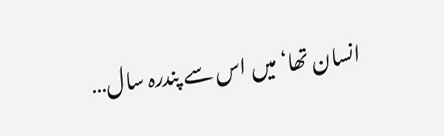انسان تھا‘ میں اس سے پندرہ سال…